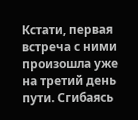Кстати, первая встреча с ними произошла уже на третий день пути. Сгибаясь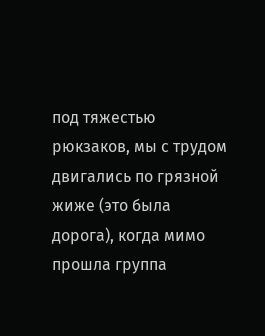под тяжестью рюкзаков, мы с трудом двигались по грязной жиже (это была дорога), когда мимо прошла группа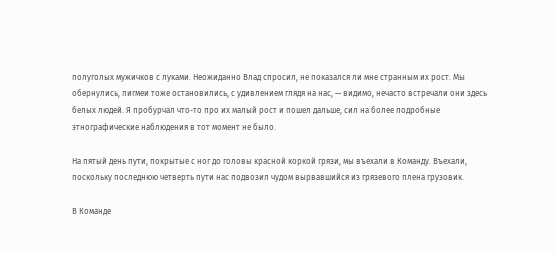полуголых мужичков с луками. Неожиданно Влад спросил, не показался ли мне странным их рост. Мы обернулись, пигмеи тоже остановились, с удивлением глядя на нас, — видимо, нечасто встречали они здесь белых людей. Я пробурчал что-то про их малый рост и пошел дальше, сил на более подробные этнографические наблюдения в тот момент не было.

На пятый день пути, покрытые с ног до головы красной коркой грязи, мы въехали в Команду. Въехали, поскольку последнюю четверть пути нас подвозил чудом вырвавшийся из грязевого плена грузовик.

В Команде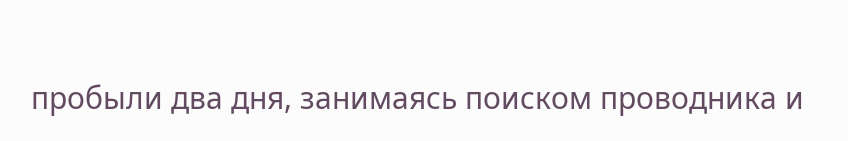пробыли два дня, занимаясь поиском проводника и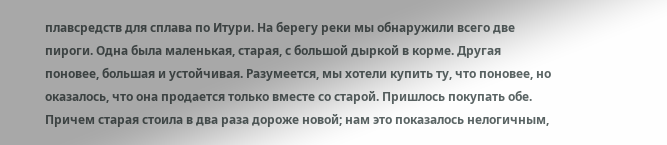плавсредств для сплава по Итури. На берегу реки мы обнаружили всего две пироги. Одна была маленькая, старая, с большой дыркой в корме. Другая поновее, большая и устойчивая. Разумеется, мы хотели купить ту, что поновее, но оказалось, что она продается только вместе со старой. Пришлось покупать обе. Причем старая стоила в два раза дороже новой; нам это показалось нелогичным,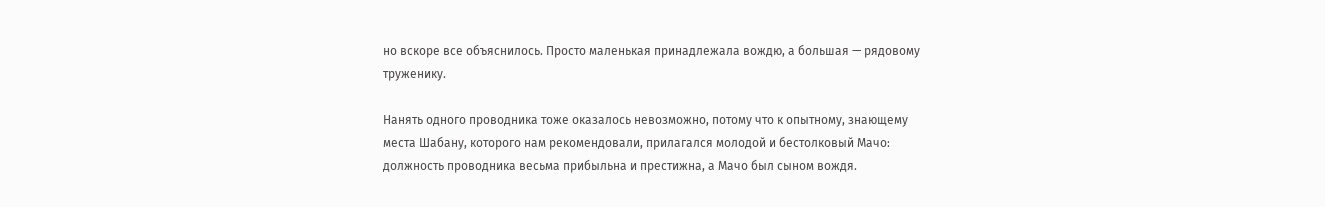но вскоре все объяснилось. Просто маленькая принадлежала вождю, а большая — рядовому труженику.

Нанять одного проводника тоже оказалось невозможно, потому что к опытному, знающему места Шабану, которого нам рекомендовали, прилагался молодой и бестолковый Мачо: должность проводника весьма прибыльна и престижна, а Мачо был сыном вождя.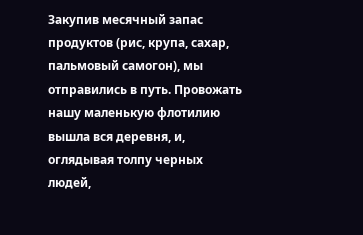Закупив месячный запас продуктов (рис, крупа, сахар, пальмовый самогон), мы отправились в путь. Провожать нашу маленькую флотилию вышла вся деревня, и, оглядывая толпу черных людей,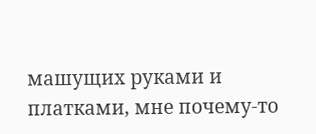машущих руками и платками, мне почему-то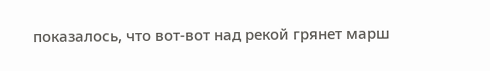показалось, что вот-вот над рекой грянет марш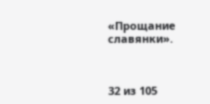«Прощание славянки».



32 из 105